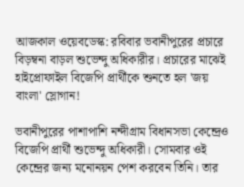আজকাল ওয়েবডেস্ক: রবিবার ভবানীপুরের প্রচারে বিড়ম্বনা বাড়ল শুভেন্দু অধিকারীর। প্রচারের মাঝেই হাইপ্রোফাইল বিজেপি প্রার্থীকে শুনতে হল 'জয় বাংলা' স্লোগান!

ভবানীপুরের পাশাপাশি নন্দীগ্রাম বিধানসভা কেন্দ্রেও বিজেপি প্রার্থী শুভেন্দু অধিকারী। সোমবার ওই কেন্দ্রের জন্য মনোনয়ন পেশ করবেন তিনি। তার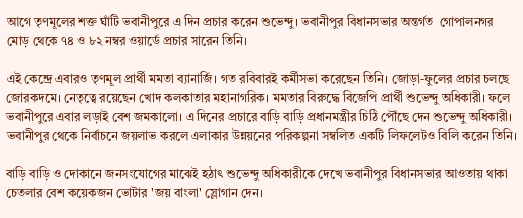আগে তৃণমূলের শক্ত ঘাঁটি ভবানীপুরে এ দিন প্রচার করেন শুভেন্দু। ভবানীপুর বিধানসভার অন্তর্গত  গোপালনগর মোড় থেকে ৭৪ ও ৮২ নম্বর ওয়ার্ডে প্রচার সারেন তিনি।

এই কেন্দ্রে এবারও তৃণমূল প্রার্থী মমতা ব্যানার্জি। গত রবিবারই কর্মীসভা করেছেন তিনি। জোড়া-ফুলের প্রচার চলছে জোরকদমে। নেতৃত্বে রয়েছেন খোদ কলকাতার মহানাগরিক। মমতার বিরুদ্ধে বিজেপি প্রার্থী শুভেন্দু অধিকারী। ফলে ভবানীপুরে এবার লড়াই বেশ জমকালো। এ দিনের প্রচারে বাড়ি বাড়ি প্রধানমন্ত্রীর চিঠি পৌঁছে দেন শুভেন্দু অধিকারী। ভবানীপুর থেকে নির্বাচনে জয়লাভ করলে এলাকার উন্নয়নের পরিকল্পনা সম্বলিত একটি লিফলেটও বিলি করেন তিনি।

বাড়ি বাড়ি ও দোকানে জনসংযোগের মাঝেই হঠাৎ শুভেন্দু অধিকারীকে দেখে ভবানীপুর বিধানসভার আওতায় থাকা চেতলার বেশ কয়েকজন ভোটার 'জয় বাংলা' স্লোগান দেন।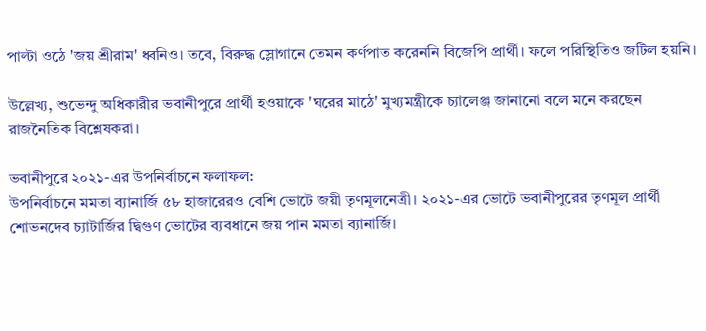পাল্টা ওঠে 'জয় শ্রীরাম' ধ্বনিও। তবে, বিরুদ্ধ স্লোগানে তেমন কর্ণপাত করেননি বিজেপি প্রার্থী। ফলে পরিস্থিতিও জটিল হয়নি।

উল্লেখ্য, শুভেন্দু অধিকারীর ভবানীপুরে প্রার্থী হওয়াকে 'ঘরের মাঠে' মুখ্যমন্ত্রীকে চ্যালেঞ্জ জানানো বলে মনে করছেন রাজনৈতিক বিশ্লেষকরা।

ভবানীপুরে ২০২১-এর উপনির্বাচনে ফলাফল:
উপনির্বাচনে মমতা ব্যানার্জি ৫৮ হাজারেরও বেশি ভোটে জয়ী তৃণমূলনেত্রী। ২০২১-এর ভোটে ভবানীপুরের তৃণমূল প্রার্থী শোভনদেব চ্যাটার্জির দ্বিগুণ ভোটের ব্যবধানে জয় পান মমতা ব্যানার্জি।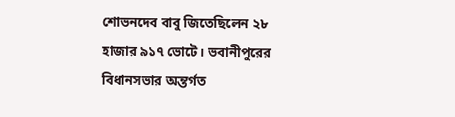শোভনদেব বাবু জিতেছিলেন ২৮ হাজার ৯১৭ ভোটে। ভবানীপুরের বিধানসভার অন্তর্গত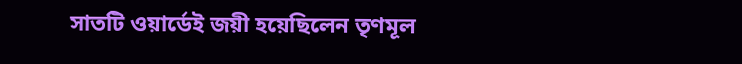সাতটি ওয়ার্ডেই জয়ী হয়েছিলেন তৃণমূল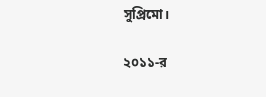সুপ্রিমো।

২০১১-র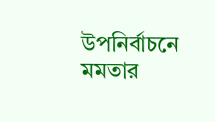উপনির্বাচনে মমতার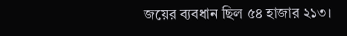জয়ের ব্যবধান ছিল ৫৪ হাজার ২১৩।